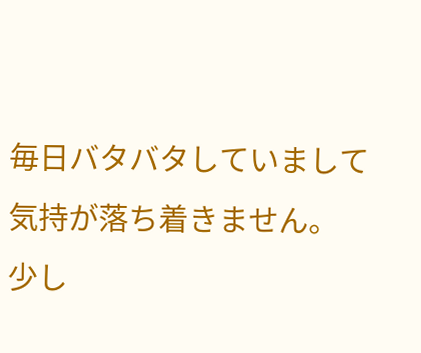毎日バタバタしていまして気持が落ち着きません。
少し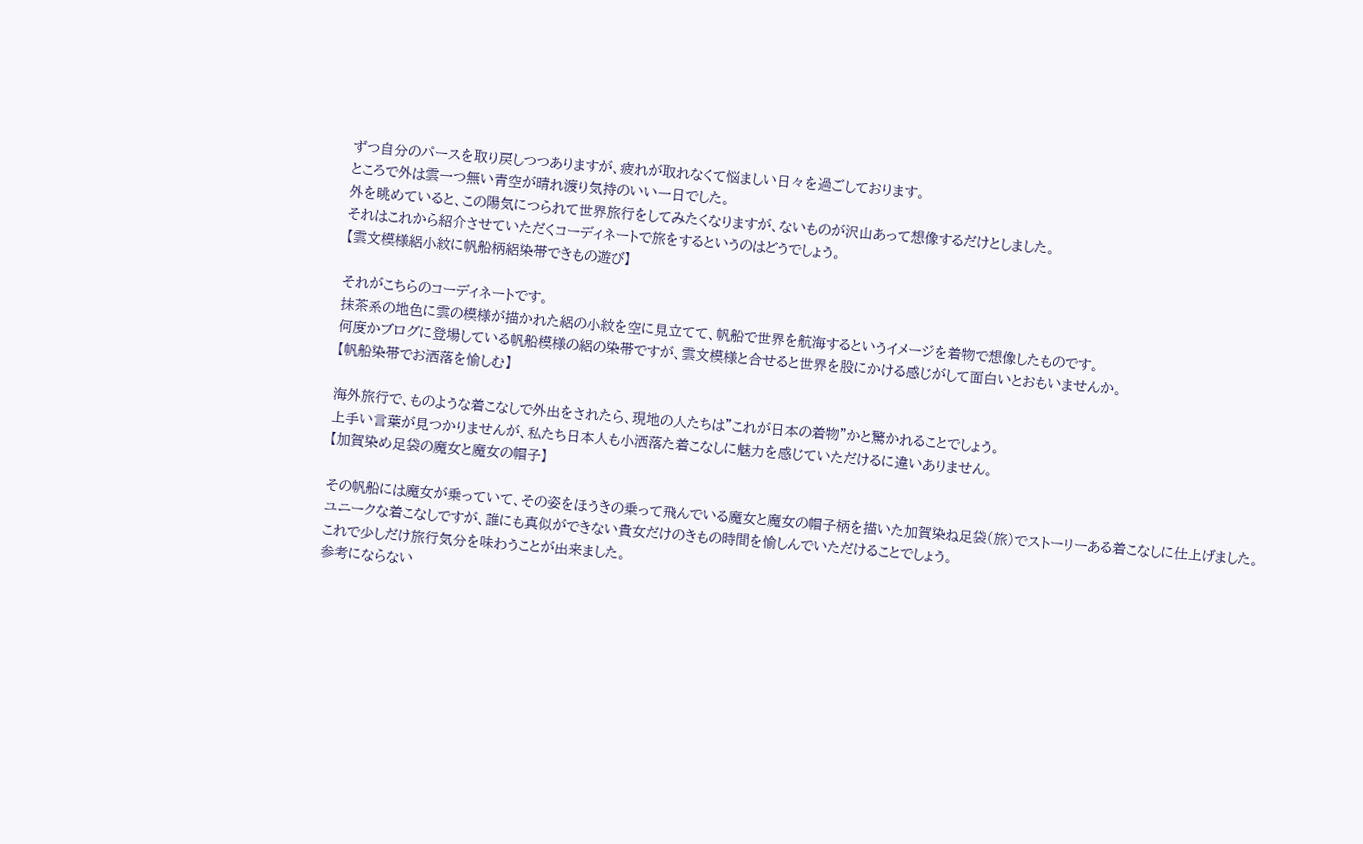ずつ自分のパースを取り戻しつつありますが、疲れが取れなくて悩ましい日々を過ごしております。
ところで外は雲一つ無い青空が晴れ渡り気持のいい一日でした。
外を眺めていると、この陽気につられて世界旅行をしてみたくなりますが、ないものが沢山あって想像するだけとしました。
それはこれから紹介させていただくコーディネートで旅をするというのはどうでしょう。
【雲文模様絽小紋に帆船柄絽染帯できもの遊び】

それがこちらのコーディネートです。
抹茶系の地色に雲の模様が描かれた絽の小紋を空に見立てて、帆船で世界を航海するというイメージを着物で想像したものです。
何度かブログに登場している帆船模様の絽の染帯ですが、雲文模様と合せると世界を股にかける感じがして面白いとおもいませんか。
【帆船染帯でお洒落を愉しむ】

海外旅行で、ものような着こなしで外出をされたら、現地の人たちは”これが日本の着物”かと驚かれることでしょう。
上手い言葉が見つかりませんが、私たち日本人も小洒落た着こなしに魅力を感じていただけるに違いありません。
【加賀染め足袋の魔女と魔女の帽子】

その帆船には魔女が乗っていて、その姿をほうきの乗って飛んでいる魔女と魔女の帽子柄を描いた加賀染ね足袋(旅)でストーリーある着こなしに仕上げました。
ユニークな着こなしですが、誰にも真似ができない貴女だけのきもの時間を愉しんでいただけることでしょう。
これで少しだけ旅行気分を味わうことが出来ました。
参考にならない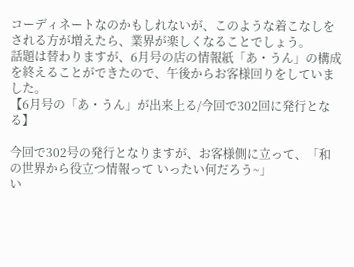コーディネートなのかもしれないが、このような着こなしをされる方が増えたら、業界が楽しくなることでしょう。
話題は替わりますが、6月号の店の情報紙「あ・うん」の構成を終えることができたので、午後からお客様回りをしていました。
【6月号の「あ・うん」が出来上る/今回で302回に発行となる】

今回で302号の発行となりますが、お客様側に立って、「和の世界から役立つ情報って いったい何だろう~」
い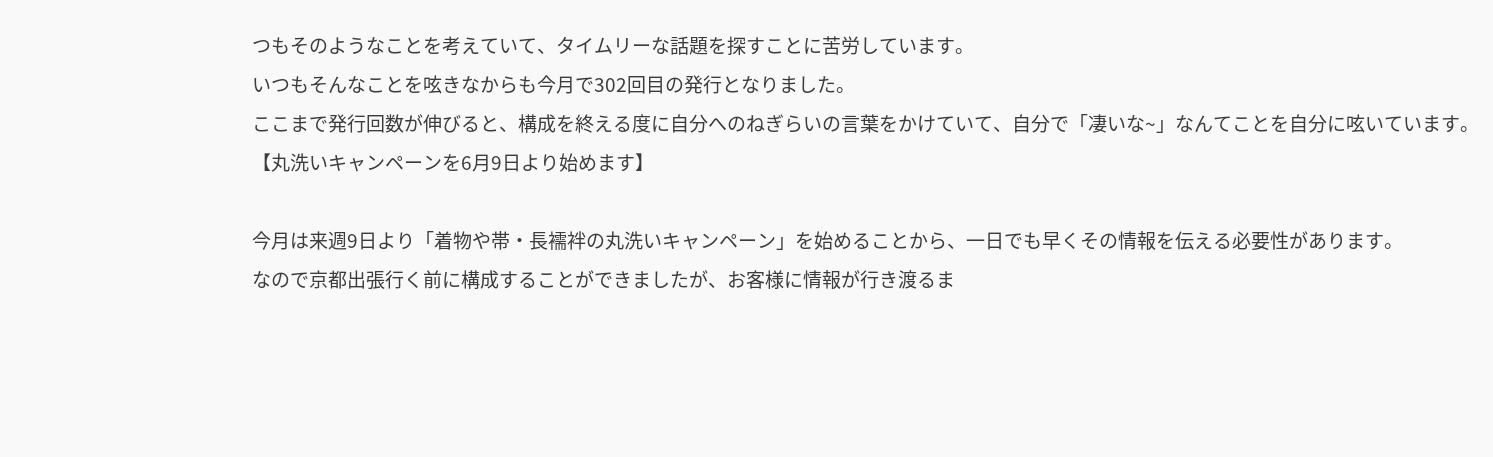つもそのようなことを考えていて、タイムリーな話題を探すことに苦労しています。
いつもそんなことを呟きなからも今月で302回目の発行となりました。
ここまで発行回数が伸びると、構成を終える度に自分へのねぎらいの言葉をかけていて、自分で「凄いな~」なんてことを自分に呟いています。
【丸洗いキャンペーンを6月9日より始めます】

今月は来週9日より「着物や帯・長襦袢の丸洗いキャンペーン」を始めることから、一日でも早くその情報を伝える必要性があります。
なので京都出張行く前に構成することができましたが、お客様に情報が行き渡るま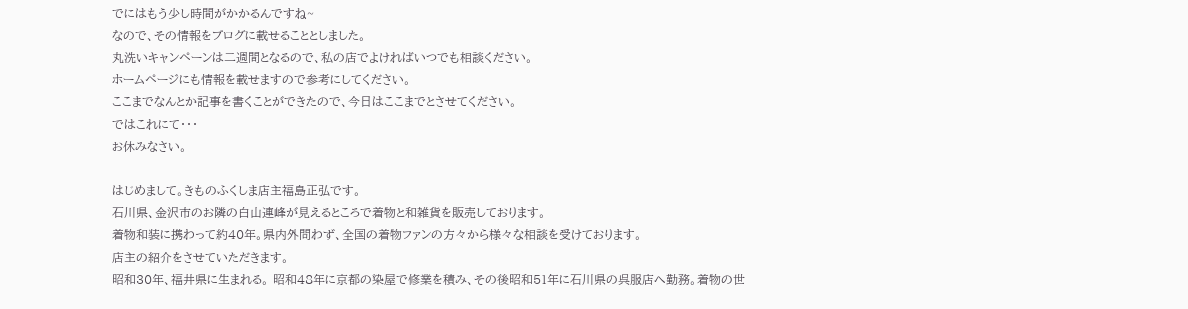でにはもう少し時間がかかるんですね~
なので、その情報をブログに載せることとしました。
丸洗いキャンペーンは二週間となるので、私の店でよければいつでも相談ください。
ホームページにも情報を載せますので参考にしてください。
ここまでなんとか記事を書くことができたので、今日はここまでとさせてください。
ではこれにて・・・
お休みなさい。

はじめまして。きものふくしま店主福島正弘です。
石川県、金沢市のお隣の白山連峰が見えるところで着物と和雑貨を販売しております。
着物和装に携わって約40年。県内外問わず、全国の着物ファンの方々から様々な相談を受けております。
店主の紹介をさせていただきます。
昭和30年、福井県に生まれる。 昭和48年に京都の染屋で修業を積み、その後昭和51年に石川県の呉服店へ勤務。着物の世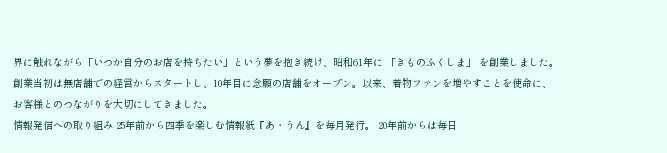界に触れながら「いつか自分のお店を持ちたい」という夢を抱き続け、昭和61年に 「きものふくしま」 を創業しました。
創業当初は無店舗での経営からスタートし、10年目に念願の店舗をオープン。以来、着物ファンを増やすことを使命に、お客様とのつながりを大切にしてきました。
情報発信への取り組み 25年前から四季を楽しむ情報紙『あ・うん』を毎月発行。 20年前からは毎日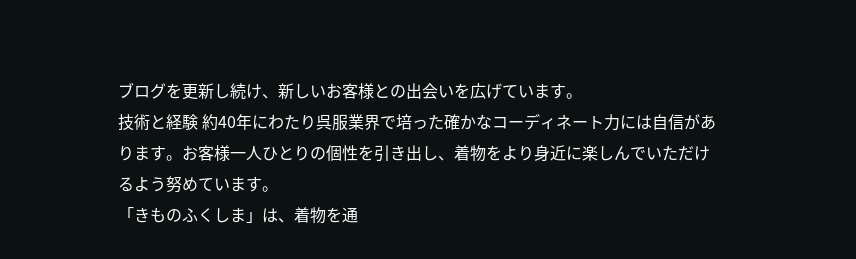ブログを更新し続け、新しいお客様との出会いを広げています。
技術と経験 約40年にわたり呉服業界で培った確かなコーディネート力には自信があります。お客様一人ひとりの個性を引き出し、着物をより身近に楽しんでいただけるよう努めています。
「きものふくしま」は、着物を通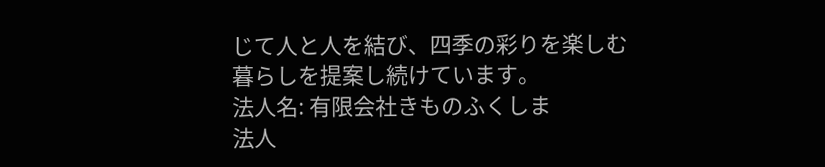じて人と人を結び、四季の彩りを楽しむ暮らしを提案し続けています。
法人名: 有限会社きものふくしま
法人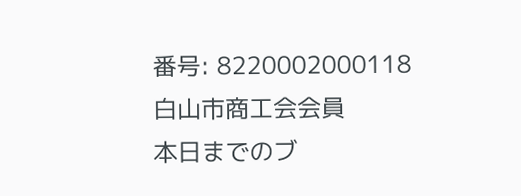番号: 8220002000118
白山市商工会会員
本日までのブ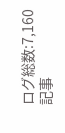ログ総数:7,160記事